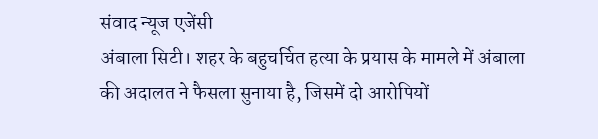संवाद न्यूज एजेंसी
अंबाला सिटी। शहर के बहुचर्चित हत्या के प्रयास के मामले में अंबाला की अदालत ने फैसला सुनाया है, जिसमें दो आरोपियों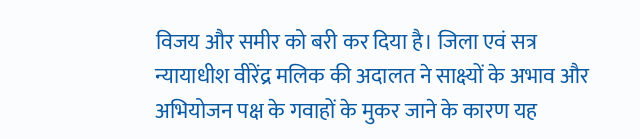विजय और समीर को बरी कर दिया है। जिला एवं सत्र न्यायाधीश वीरेंद्र मलिक की अदालत ने साक्ष्यों के अभाव और अभियोजन पक्ष के गवाहों के मुकर जाने के कारण यह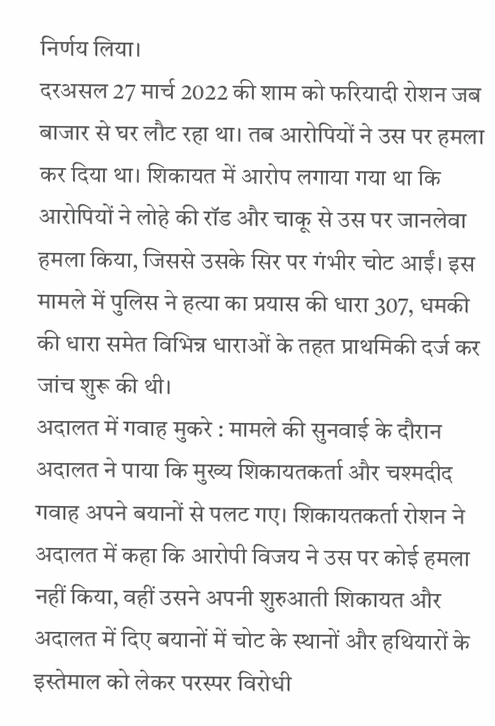निर्णय लिया।
दरअसल 27 मार्च 2022 की शाम को फरियादी रोशन जब बाजार से घर लौट रहा था। तब आरोपियों ने उस पर हमला कर दिया था। शिकायत में आरोप लगाया गया था कि आरोपियों ने लोहे की रॉड और चाकू से उस पर जानलेवा हमला किया, जिससे उसके सिर पर गंभीर चोट आईं। इस मामले में पुलिस ने हत्या का प्रयास की धारा 307, धमकी की धारा समेत विभिन्न धाराओं के तहत प्राथमिकी दर्ज कर जांच शुरू की थी।
अदालत में गवाह मुकरे : मामले की सुनवाई के दौरान अदालत ने पाया कि मुख्य शिकायतकर्ता और चश्मदीद गवाह अपने बयानों से पलट गए। शिकायतकर्ता रोशन ने अदालत में कहा कि आरोपी विजय ने उस पर कोई हमला नहीं किया, वहीं उसने अपनी शुरुआती शिकायत और अदालत में दिए बयानों में चोट के स्थानों और हथियारों के इस्तेमाल को लेकर परस्पर विरोधी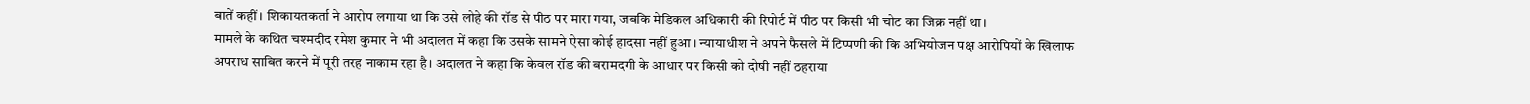बातें कहीं। शिकायतकर्ता ने आरोप लगाया था कि उसे लोहे की रॉड से पीठ पर मारा गया, जबकि मेडिकल अधिकारी की रिपोर्ट में पीठ पर किसी भी चोट का जिक्र नहीं था।
मामले के कथित चश्मदीद रमेश कुमार ने भी अदालत में कहा कि उसके सामने ऐसा कोई हादसा नहीं हुआ। न्यायाधीश ने अपने फैसले में टिप्पणी की कि अभियोजन पक्ष आरोपियों के खिलाफ अपराध साबित करने में पूरी तरह नाकाम रहा है। अदालत ने कहा कि केवल रॉड की बरामदगी के आधार पर किसी को दोषी नहीं ठहराया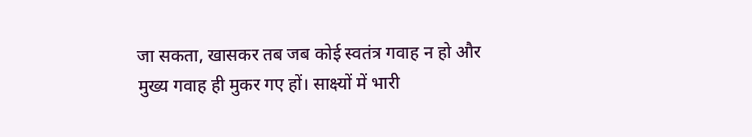जा सकता, खासकर तब जब कोई स्वतंत्र गवाह न हो और मुख्य गवाह ही मुकर गए हों। साक्ष्यों में भारी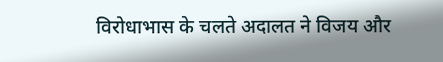विरोधाभास के चलते अदालत ने विजय और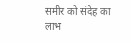समीर को संदेह का लाभ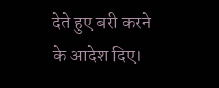देते हुए बरी करने के आदेश दिए।